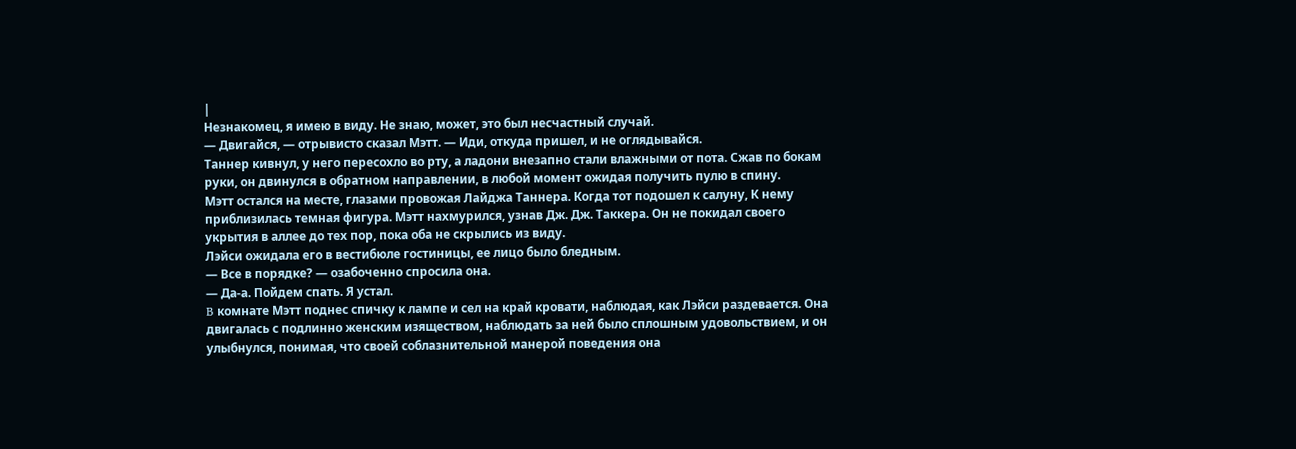|
Незнакомец, я имею в виду. Не знаю, может, это был несчастный случай.
— Двигайся, — отрывисто сказал Мэтт. — Иди, откуда пришел, и не оглядывайся.
Таннер кивнул, у него пересохло во рту, а ладони внезапно стали влажными от пота. Сжав по бокам руки, он двинулся в обратном направлении, в любой момент ожидая получить пулю в спину.
Мэтт остался на месте, глазами провожая Лайджа Таннера. Когда тот подошел к салуну, К нему приблизилась темная фигура. Мэтт нахмурился, узнав Дж. Дж. Таккера. Он не покидал своего укрытия в аллее до тех пор, пока оба не скрылись из виду.
Лэйси ожидала его в вестибюле гостиницы, ее лицо было бледным.
— Все в порядке? — озабоченно спросила она.
— Да-а. Пойдем спать. Я устал.
B комнате Мэтт поднес спичку к лампе и сел на край кровати, наблюдая, как Лэйси раздевается. Она двигалась с подлинно женским изяществом, наблюдать за ней было сплошным удовольствием, и он улыбнулся, понимая, что своей соблазнительной манерой поведения она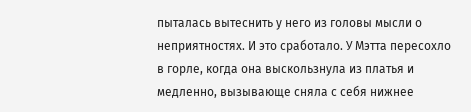пыталась вытеснить у него из головы мысли о неприятностях. И это сработало. У Мэтта пересохло в горле, когда она выскользнула из платья и медленно, вызывающе сняла с себя нижнее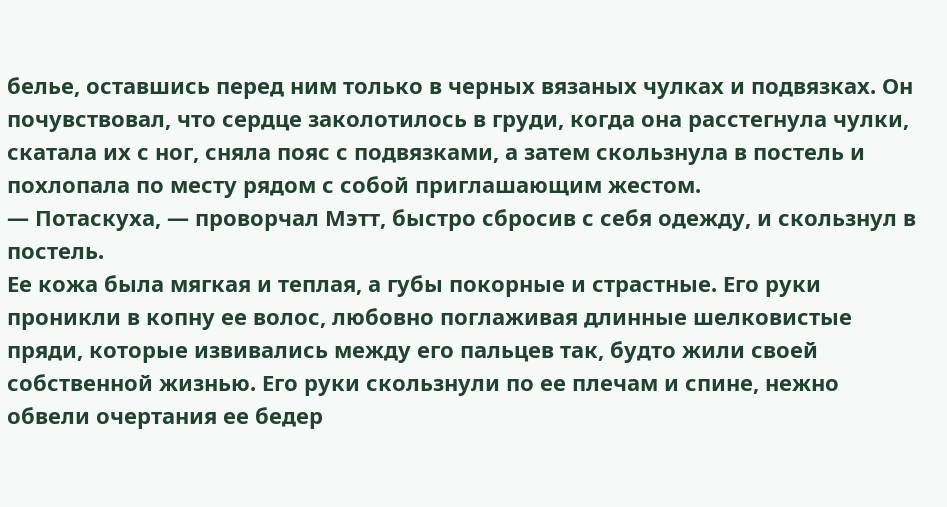белье, оставшись перед ним только в черных вязаных чулках и подвязках. Он почувствовал, что сердце заколотилось в груди, когда она расстегнула чулки, скатала их с ног, сняла пояс с подвязками, а затем скользнула в постель и похлопала по месту рядом с собой приглашающим жестом.
— Потаскуха, — проворчал Мэтт, быстро сбросив с себя одежду, и скользнул в постель.
Ее кожа была мягкая и теплая, а губы покорные и страстные. Его руки проникли в копну ее волос, любовно поглаживая длинные шелковистые пряди, которые извивались между его пальцев так, будто жили своей собственной жизнью. Его руки скользнули по ее плечам и спине, нежно обвели очертания ее бедер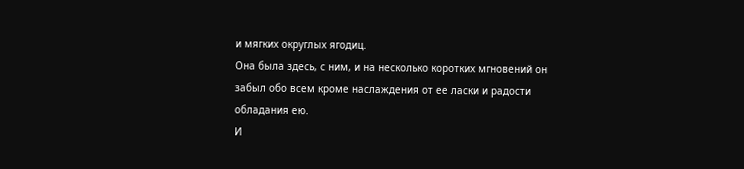и мягких округлых ягодиц.
Она была здесь, с ним, и на несколько коротких мгновений он забыл обо всем кроме наслаждения от ее ласки и радости обладания ею.
И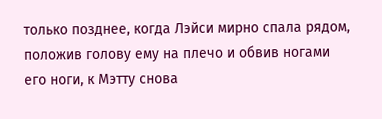только позднее, когда Лэйси мирно спала рядом, положив голову ему на плечо и обвив ногами его ноги, к Мэтту снова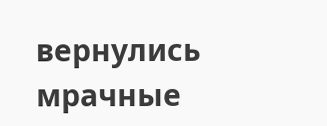вернулись мрачные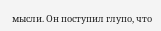мысли. Он поступил глупо, что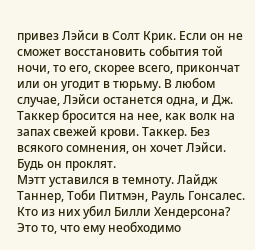привез Лэйси в Солт Крик. Если он не сможет восстановить события той ночи, то его, скорее всего, прикончат или он угодит в тюрьму. В любом случае, Лэйси останется одна, и Дж. Таккер бросится на нее, как волк на запах свежей крови. Таккер. Без всякого сомнения, он хочет Лэйси. Будь он проклят.
Мэтт уставился в темноту. Лайдж Таннер, Тоби Питмэн, Рауль Гонсалес. Кто из них убил Билли Хендерсона? Это то, что ему необходимо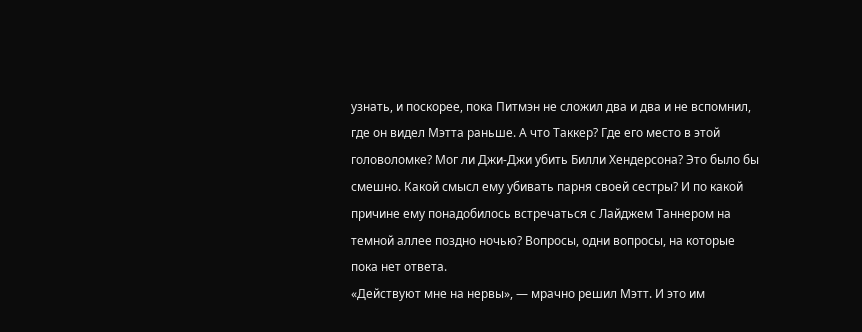узнать, и поскорее, пока Питмэн не сложил два и два и не вспомнил, где он видел Мэтта раньше. А что Таккер? Где его место в этой головоломке? Мог ли Джи-Джи убить Билли Хендерсона? Это было бы смешно. Какой смысл ему убивать парня своей сестры? И по какой причине ему понадобилось встречаться с Лайджем Таннером на темной аллее поздно ночью? Вопросы, одни вопросы, на которые пока нет ответа.
«Действуют мне на нервы», — мрачно решил Мэтт. И это им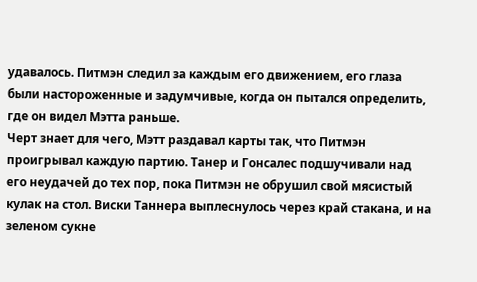удавалось. Питмэн следил за каждым его движением, его глаза были настороженные и задумчивые, когда он пытался определить, где он видел Мэтта раньше.
Черт знает для чего, Мэтт раздавал карты так, что Питмэн проигрывал каждую партию. Танер и Гонсалес подшучивали над его неудачей до тех пор, пока Питмэн не обрушил свой мясистый кулак на стол. Виски Таннера выплеснулось через край стакана, и на зеленом сукне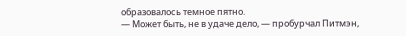образовалось темное пятно.
— Может быть, не в удаче дело, — пробурчал Питмэн,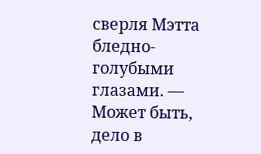сверля Мэтта бледно-голубыми глазами. — Может быть, дело в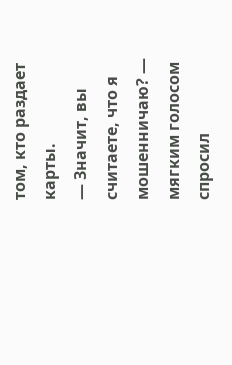том, кто раздает карты.
— Значит, вы считаете, что я мошенничаю? — мягким голосом спросил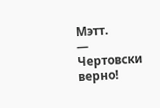Мэтт.
— Чертовски верно!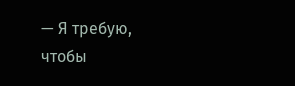— Я требую, чтобы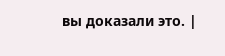вы доказали это. |